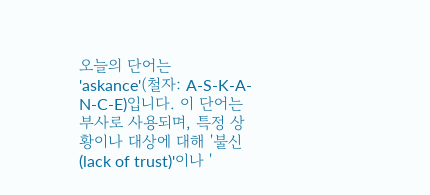오늘의 단어는 'askance'(철자: A-S-K-A-N-C-E)입니다. 이 단어는 부사로 사용되며, 특정 상황이나 대상에 대해 '불신(lack of trust)'이나 '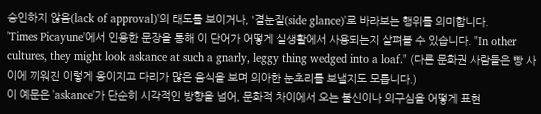승인하지 않음(lack of approval)'의 태도를 보이거나, '곁눈질(side glance)'로 바라보는 행위를 의미합니다.
'Times Picayune'에서 인용한 문장을 통해 이 단어가 어떻게 실생활에서 사용되는지 살펴볼 수 있습니다. "In other cultures, they might look askance at such a gnarly, leggy thing wedged into a loaf." (다른 문화권 사람들은 빵 사이에 끼워진 이렇게 옹이지고 다리가 많은 음식을 보며 의아한 눈초리를 보낼지도 모릅니다.)
이 예문은 'askance'가 단순히 시각적인 방향을 넘어, 문화적 차이에서 오는 불신이나 의구심을 어떻게 표현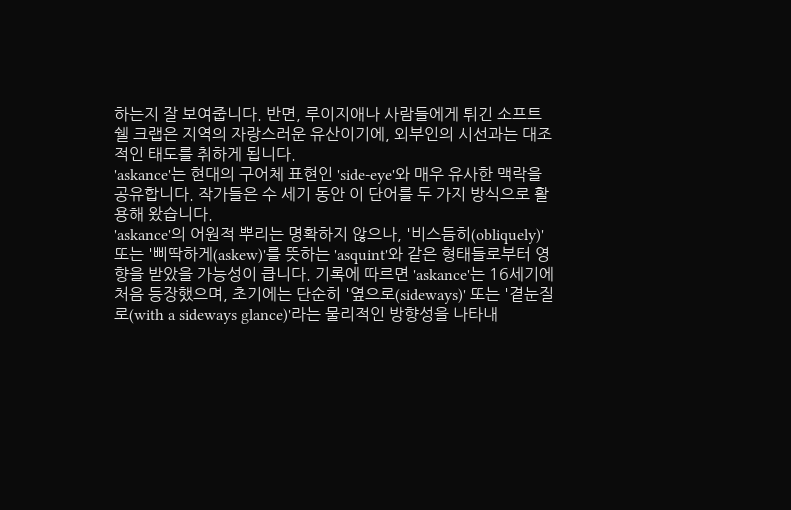하는지 잘 보여줍니다. 반면, 루이지애나 사람들에게 튀긴 소프트쉘 크랩은 지역의 자랑스러운 유산이기에, 외부인의 시선과는 대조적인 태도를 취하게 됩니다.
'askance'는 현대의 구어체 표현인 'side-eye'와 매우 유사한 맥락을 공유합니다. 작가들은 수 세기 동안 이 단어를 두 가지 방식으로 활용해 왔습니다.
'askance'의 어원적 뿌리는 명확하지 않으나, '비스듬히(obliquely)' 또는 '삐딱하게(askew)'를 뜻하는 'asquint'와 같은 형태들로부터 영향을 받았을 가능성이 큽니다. 기록에 따르면 'askance'는 16세기에 처음 등장했으며, 초기에는 단순히 '옆으로(sideways)' 또는 '곁눈질로(with a sideways glance)'라는 물리적인 방향성을 나타내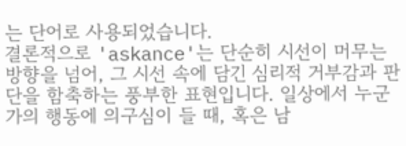는 단어로 사용되었습니다.
결론적으로 'askance'는 단순히 시선이 머무는 방향을 넘어, 그 시선 속에 담긴 심리적 거부감과 판단을 함축하는 풍부한 표현입니다. 일상에서 누군가의 행동에 의구심이 들 때, 혹은 남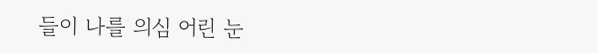들이 나를 의심 어린 눈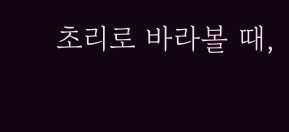초리로 바라볼 때,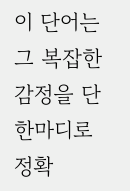이 단어는 그 복잡한 감정을 단 한마디로 정확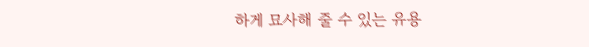하게 묘사해 줄 수 있는 유용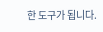한 도구가 됩니다.